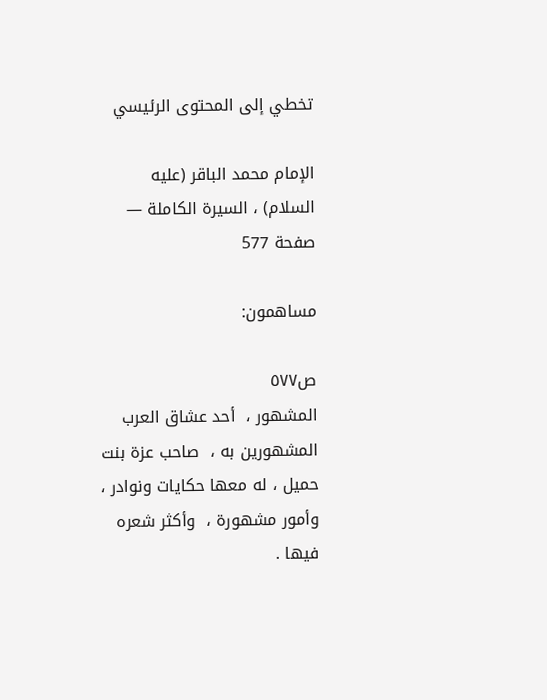تخطي إلى المحتوى الرئيسي

الإمام محمد الباقر (عليه السلام) ، السيرة الكاملة — صفحة 577

مساهمون:

ص٥٧٧
المشهور ،  أحد عشاق العرب المشهورين به ،  صاحب عزة بنت حميل ، له معها حكايات ونوادر ،  وأمور مشهورة ،  وأكثر شعره فيها .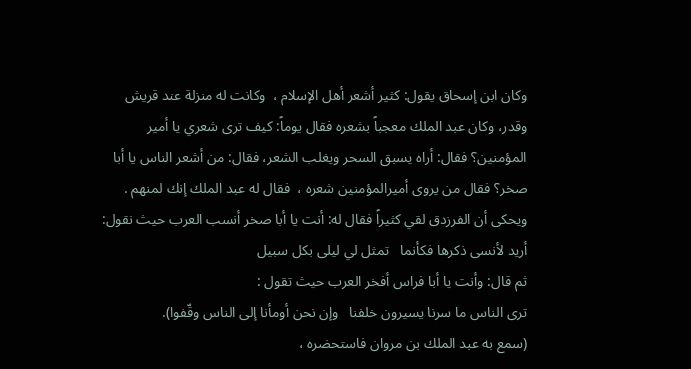وكان ابن إسحاق يقول: كثير أشعر أهل الإسلام ،  وكانت له منزلة عند قريش وقدر، وكان عبد الملك معجباً بشعره فقال يوماً: كيف ترى شعري يا أمير المؤمنين؟ فقال: أراه يسبق السحر ويغلب الشعر، فقال: من أشعر الناس يا أبا صخر؟ فقال من يروى أميرالمؤمنين شعره ،  فقال له عبد الملك إنك لمنهم .  ويحكى أن الفرزدق لقي كثيراً فقال له: أنت يا أبا صخر أنسب العرب حيث نقول:
أريد لأنسى ذكرها فكأنما   تمثل لي ليلى بكل سبيل
ثم قال: وأنت يا أبا فراس أفخر العرب حيث تقول :
ترى الناس ما سرنا يسيرون خلفنا   وإن نحن أومأنا إلى الناس وقّفوا).
(سمع به عبد الملك بن مروان فاستحضره ،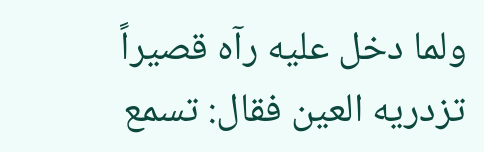ولما دخل عليه رآه قصيراً تزدريه العين فقال: تسمع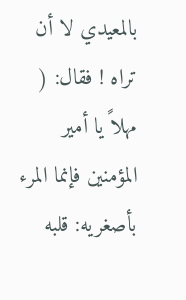بالمعيدي لا أن تراه ! فقال: ( مهلاً يا أمير المؤمنين فإنما المرء بأصغريه: قلبه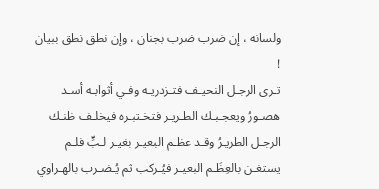ولسانه ، إن ضرب ضرب بجنان ، وإن نطق نطق ببيان !
تـرى الرجـل النحيـف فتـزدريـه وفـي أثوابـه أسـد هصـورُ ويعجـبـك الطـريـر فتخـتبـره فيخلـف ظنـك الرجـل الطريـرُ وقـد عظـم البعيـر بغيـر لـبٍّ فلـم يستغـن بالعِظَـم البعيـر فيُـركب ثم يُـضـرب بالهـراوي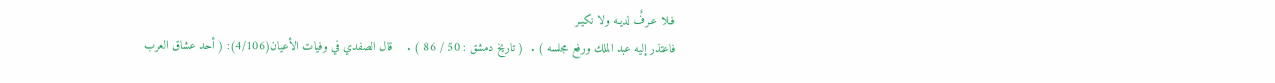فـلا عـرفٌ لديـه ولا نكيـر
فاعتذر إليه عبد الملك ورفع مجلسه ) .  ( تاريخ دمشق : 50 / 86 ) .    قال الصفدي في وفيات الأعيان(4/106): ( أحد عشاق العرب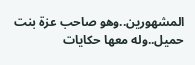المشهورين..وهو صاحب عزة بنت حميل..وله معها حكايات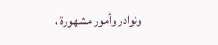ونوادر وأمور مشهورة ،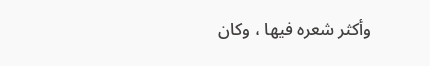وأكثر شعره فيها ، وكان